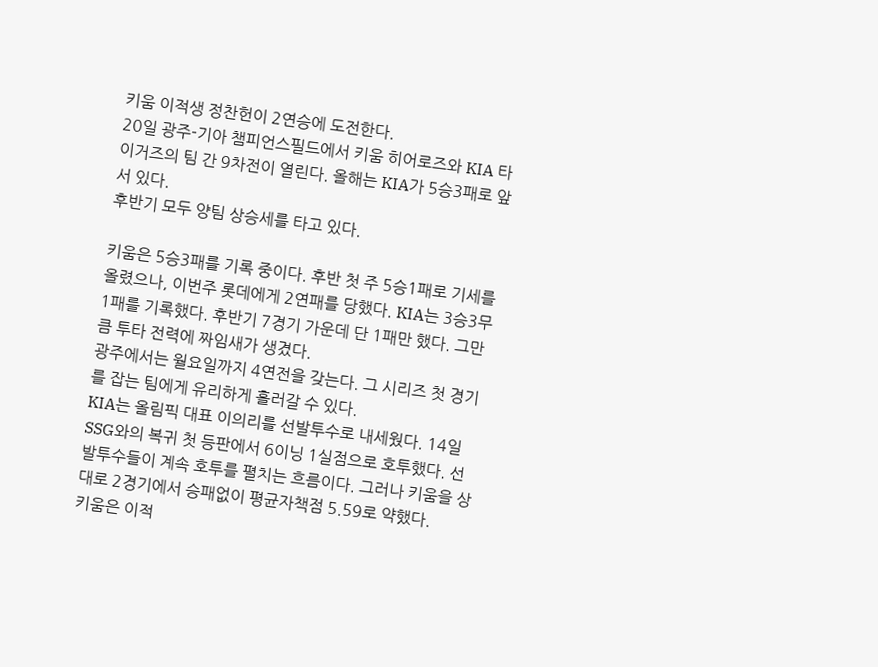키움 이적생 정찬헌이 2연승에 도전한다.
20일 광주-기아 챔피언스필드에서 키움 히어로즈와 KIA 타이거즈의 팀 간 9차전이 열린다. 올해는 KIA가 5승3패로 앞서 있다.
후반기 모두 양팀 상승세를 타고 있다.

키움은 5승3패를 기록 중이다. 후반 첫 주 5승1패로 기세를 올렸으나, 이번주 롯데에게 2연패를 당했다. KIA는 3승3무1패를 기록했다. 후반기 7경기 가운데 단 1패만 했다. 그만큼 투타 전력에 짜임새가 생겼다.
광주에서는 월요일까지 4연전을 갖는다. 그 시리즈 첫 경기를 잡는 팀에게 유리하게 흘러갈 수 있다.
KIA는 올림픽 대표 이의리를 선발투수로 내세웠다. 14일 SSG와의 복귀 첫 등판에서 6이닝 1실점으로 호투했다. 선발투수들이 계속 호투를 펼치는 흐름이다. 그러나 키움을 상대로 2경기에서 승패없이 평균자책점 5.59로 약했다.
키움은 이적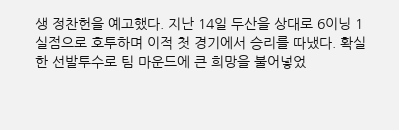생 정찬헌을 예고했다. 지난 14일 두산을 상대로 6이닝 1실점으로 호투하며 이적 첫 경기에서 승리를 따냈다. 확실한 선발투수로 팀 마운드에 큰 희망을 불어넣었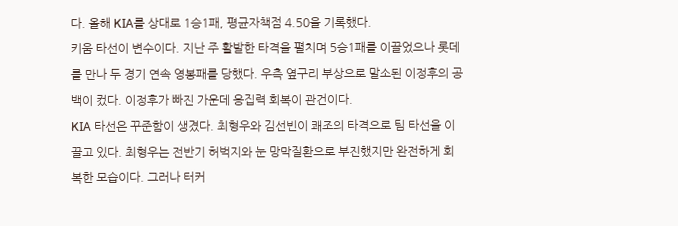다. 올해 KIA를 상대로 1승1패, 평균자책점 4.50을 기록했다.
키움 타선이 변수이다. 지난 주 활발한 타격을 펼치며 5승1패를 이끌었으나 롯데를 만나 두 경기 연속 영봉패를 당했다. 우측 옆구리 부상으로 말소된 이정후의 공백이 컸다. 이정후가 빠진 가운데 응집력 회복이 관건이다.
KIA 타선은 꾸준함이 생겼다. 최형우와 김선빈이 쾌조의 타격으로 팀 타선을 이끌고 있다. 최형우는 전반기 허벅지와 눈 망막질환으로 부진했지만 완전하게 회복한 모습이다. 그러나 터커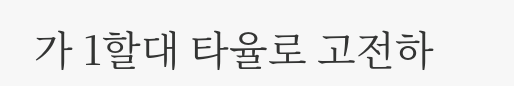가 1할대 타율로 고전하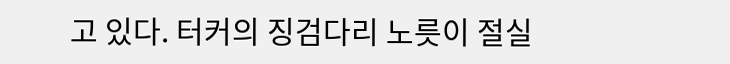고 있다. 터커의 징검다리 노릇이 절실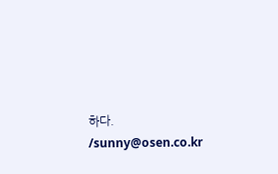하다. /sunny@osen.co.kr